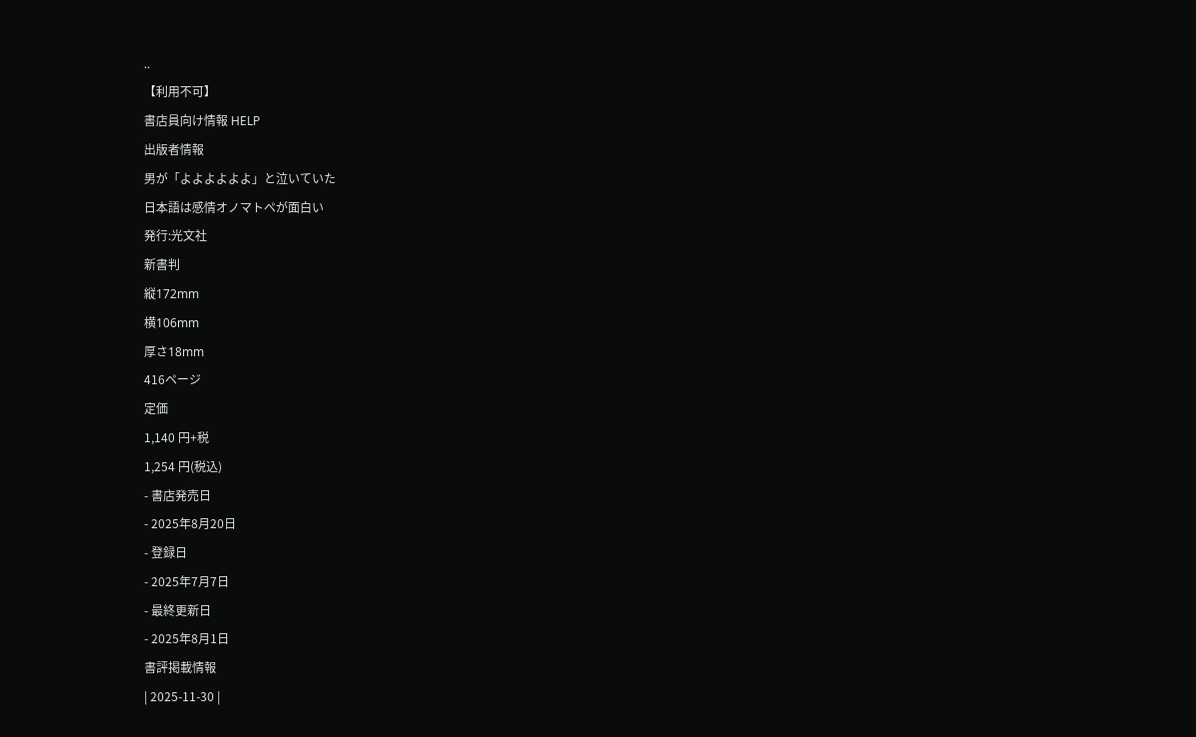..
【利用不可】
書店員向け情報 HELP
出版者情報
男が「よよよよよよ」と泣いていた
日本語は感情オノマトペが面白い
発行:光文社
新書判
縦172mm
横106mm
厚さ18mm
416ページ
定価
1,140 円+税
1,254 円(税込)
- 書店発売日
- 2025年8月20日
- 登録日
- 2025年7月7日
- 最終更新日
- 2025年8月1日
書評掲載情報
| 2025-11-30 |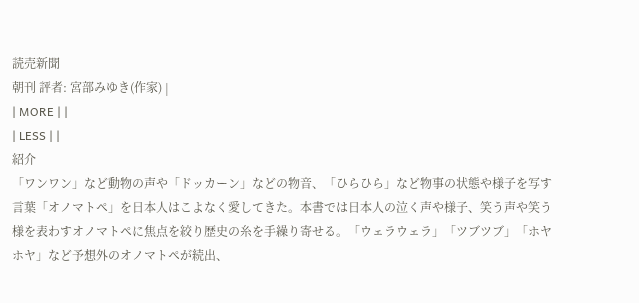読売新聞
朝刊 評者: 宮部みゆき(作家) |
| MORE | |
| LESS | |
紹介
「ワンワン」など動物の声や「ドッカーン」などの物音、「ひらひら」など物事の状態や様子を写す言葉「オノマトペ」を日本人はこよなく愛してきた。本書では日本人の泣く声や様子、笑う声や笑う様を表わすオノマトペに焦点を絞り歴史の糸を手繰り寄せる。「ウェラウェラ」「ツブツブ」「ホヤホヤ」など予想外のオノマトペが続出、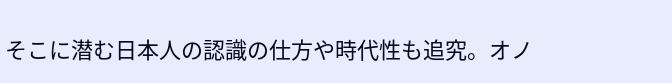そこに潜む日本人の認識の仕方や時代性も追究。オノ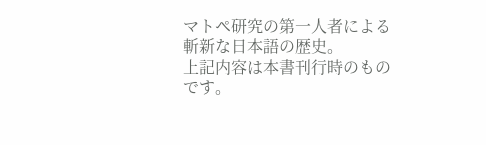マトペ研究の第一人者による斬新な日本語の歴史。
上記内容は本書刊行時のものです。